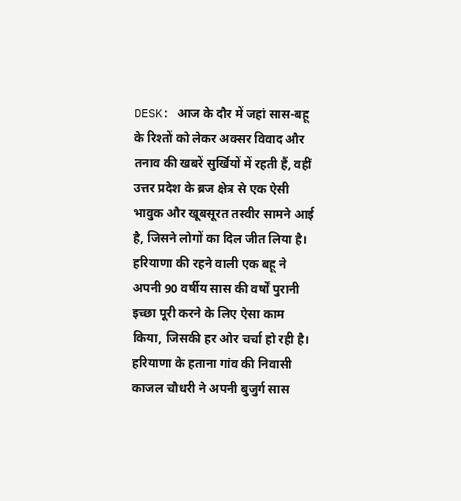DESK: आज के दौर में जहां सास-बहू के रिश्तों को लेकर अक्सर विवाद और तनाव की खबरें सुर्खियों में रहती हैं, वहीं उत्तर प्रदेश के ब्रज क्षेत्र से एक ऐसी भावुक और खूबसूरत तस्वीर सामने आई है, जिसने लोगों का दिल जीत लिया है।
हरियाणा की रहने वाली एक बहू ने अपनी 90 वर्षीय सास की वर्षों पुरानी इच्छा पूरी करने के लिए ऐसा काम किया, जिसकी हर ओर चर्चा हो रही है। हरियाणा के हताना गांव की निवासी काजल चौधरी ने अपनी बुजुर्ग सास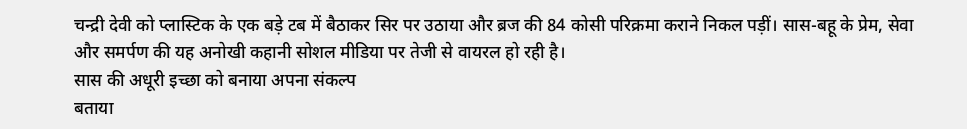चन्द्री देवी को प्लास्टिक के एक बड़े टब में बैठाकर सिर पर उठाया और ब्रज की 84 कोसी परिक्रमा कराने निकल पड़ीं। सास-बहू के प्रेम, सेवा और समर्पण की यह अनोखी कहानी सोशल मीडिया पर तेजी से वायरल हो रही है।
सास की अधूरी इच्छा को बनाया अपना संकल्प
बताया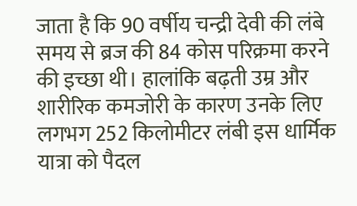जाता है कि 90 वर्षीय चन्द्री देवी की लंबे समय से ब्रज की 84 कोस परिक्रमा करने की इच्छा थी। हालांकि बढ़ती उम्र और शारीरिक कमजोरी के कारण उनके लिए लगभग 252 किलोमीटर लंबी इस धार्मिक यात्रा को पैदल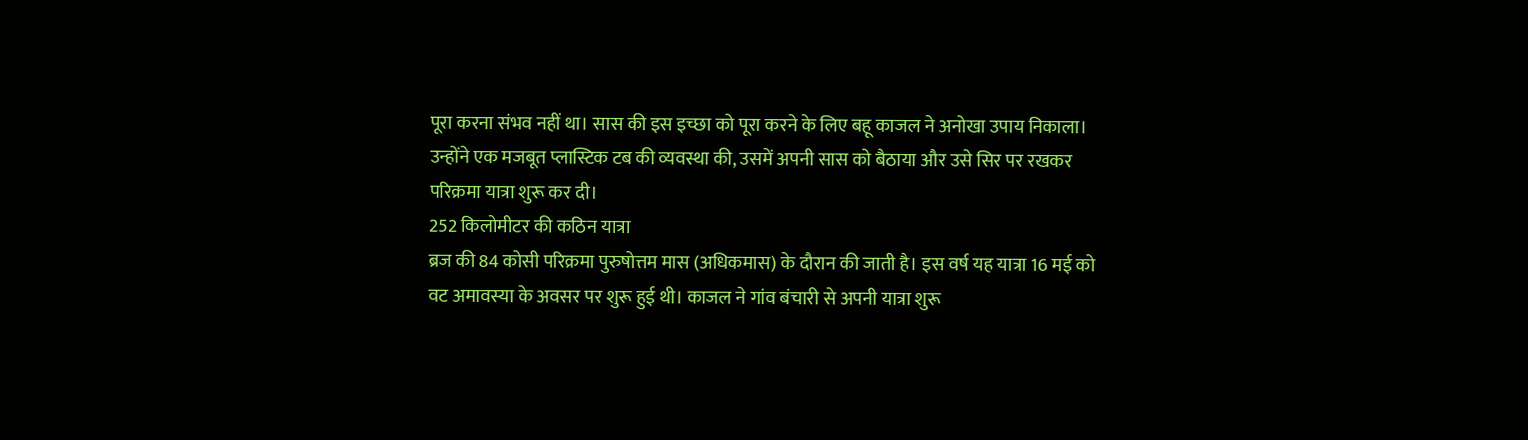पूरा करना संभव नहीं था। सास की इस इच्छा को पूरा करने के लिए बहू काजल ने अनोखा उपाय निकाला। उन्होंने एक मजबूत प्लास्टिक टब की व्यवस्था की, उसमें अपनी सास को बैठाया और उसे सिर पर रखकर परिक्रमा यात्रा शुरू कर दी।
252 किलोमीटर की कठिन यात्रा
ब्रज की 84 कोसी परिक्रमा पुरुषोत्तम मास (अधिकमास) के दौरान की जाती है। इस वर्ष यह यात्रा 16 मई को वट अमावस्या के अवसर पर शुरू हुई थी। काजल ने गांव बंचारी से अपनी यात्रा शुरू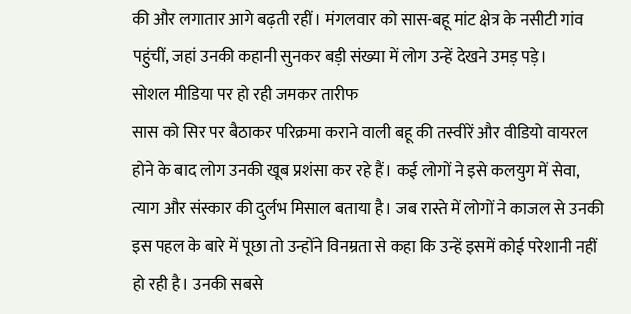की और लगातार आगे बढ़ती रहीं। मंगलवार को सास-बहू मांट क्षेत्र के नसीटी गांव पहुंचीं, जहां उनकी कहानी सुनकर बड़ी संख्या में लोग उन्हें देखने उमड़ पड़े।
सोशल मीडिया पर हो रही जमकर तारीफ
सास को सिर पर बैठाकर परिक्रमा कराने वाली बहू की तस्वीरें और वीडियो वायरल होने के बाद लोग उनकी खूब प्रशंसा कर रहे हैं। कई लोगों ने इसे कलयुग में सेवा, त्याग और संस्कार की दुर्लभ मिसाल बताया है। जब रास्ते में लोगों ने काजल से उनकी इस पहल के बारे में पूछा तो उन्होंने विनम्रता से कहा कि उन्हें इसमें कोई परेशानी नहीं हो रही है। उनकी सबसे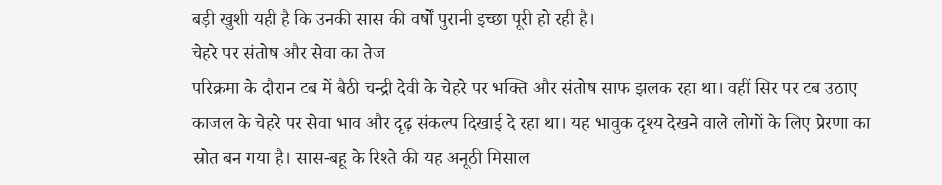बड़ी खुशी यही है कि उनकी सास की वर्षों पुरानी इच्छा पूरी हो रही है।
चेहरे पर संतोष और सेवा का तेज
परिक्रमा के दौरान टब में बैठी चन्द्री देवी के चेहरे पर भक्ति और संतोष साफ झलक रहा था। वहीं सिर पर टब उठाए काजल के चेहरे पर सेवा भाव और दृढ़ संकल्प दिखाई दे रहा था। यह भावुक दृश्य देखने वाले लोगों के लिए प्रेरणा का स्रोत बन गया है। सास-बहू के रिश्ते की यह अनूठी मिसाल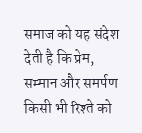समाज को यह संदेश देती है कि प्रेम, सम्मान और समर्पण किसी भी रिश्ते को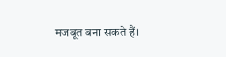मजबूत बना सकते हैं।